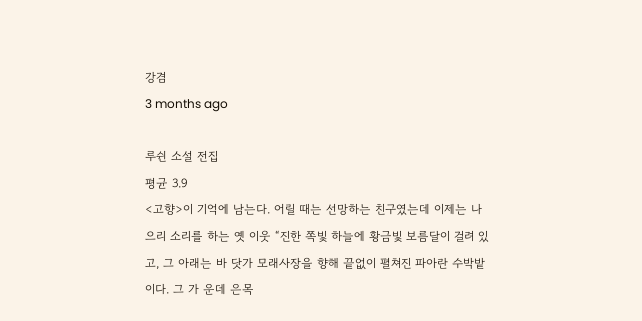강겸
3 months ago

루쉰 소설 전집
평균 3.9
<고향>이 기억에 남는다. 어릴 때는 선망하는 친구였는데 이제는 나으리 소리를 하는 옛 이웃 “진한 쪽빛 하늘에 황금빛 보름달이 걸려 있고, 그 아래는 바 닷가 모래사장을 향해 끝없이 펼쳐진 파아란 수박밭이다. 그 가 운데 은목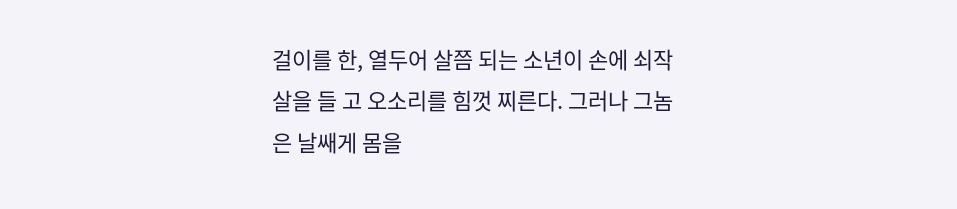걸이를 한, 열두어 살쯤 되는 소년이 손에 쇠작살을 들 고 오소리를 힘껏 찌른다. 그러나 그놈은 날쌔게 몸을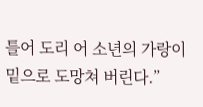틀어 도리 어 소년의 가랑이 밑으로 도망쳐 버린다.”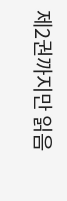제2권까지만 읽음